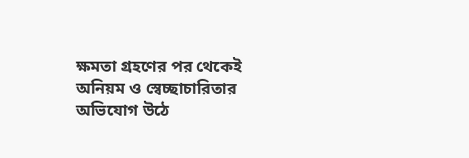ক্ষমতা গ্রহণের পর থেকেই অনিয়ম ও স্বেচ্ছাচারিতার অভিযোগ উঠে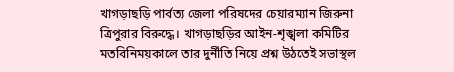খাগড়াছড়ি পার্বত্য জেলা পরিষদের চেয়ারম্যান জিরুনা ত্রিপুরার বিরুদ্ধে। খাগড়াছড়ির আইন-শৃঙ্খলা কমিটির মতবিনিময়কালে তার দুর্নীতি নিয়ে প্রশ্ন উঠতেই সভাস্থল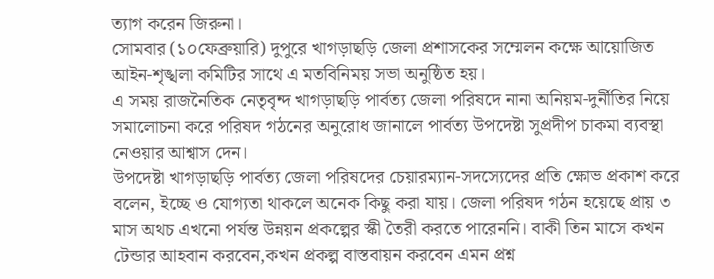ত্যাগ করেন জিরুনা।
সোমবার (১০ফেব্রুয়ারি) দুপুরে খাগড়াছড়ি জেলা প্রশাসকের সম্মেলন কক্ষে আয়োজিত আইন-শৃঙ্খলা কমিটির সাথে এ মতবিনিময় সভা অনুষ্ঠিত হয়।
এ সময় রাজনৈতিক নেতৃবৃন্দ খাগড়াছড়ি পার্বত্য জেলা পরিষদে নানা অনিয়ম-দুর্নীতির নিয়ে সমালোচনা করে পরিষদ গঠনের অনুরোধ জানালে পার্বত্য উপদেষ্টা সুপ্রদীপ চাকমা ব্যবস্থা নেওয়ার আশ্বাস দেন।
উপদেষ্টা খাগড়াছড়ি পার্বত্য জেলা পরিষদের চেয়ারম্যান-সদস্যেদের প্রতি ক্ষোভ প্রকাশ করে বলেন, ইচ্ছে ও যোগ্যতা থাকলে অনেক কিছু করা যায়। জেলা পরিষদ গঠন হয়েছে প্রায় ৩ মাস অথচ এখনো পর্যন্ত উন্নয়ন প্রকল্পের স্কী তৈরী করতে পারেননি। বাকী তিন মাসে কখন টেন্ডার আহবান করবেন,কখন প্রকল্প বাস্তবায়ন করবেন এমন প্রশ্ন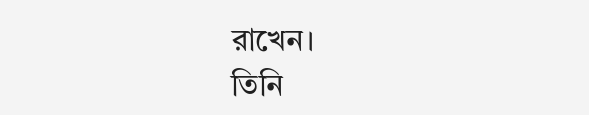রাখেন।
তিনি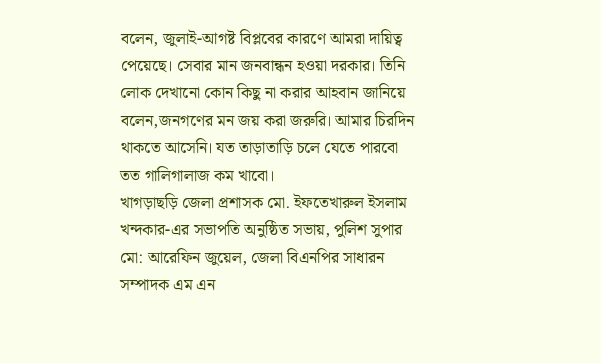বলেন, জুলাই-আগষ্ট বিপ্লবের কারণে আমরা দায়িত্ব পেয়েছে। সেবার মান জনবান্ধন হওয়া দরকার। তিনি লোক দেখানো কোন কিছু না করার আহবান জানিয়ে বলেন,জনগণের মন জয় করা জরুরি। আমার চিরদিন থাকতে আসেনি। যত তাড়াতাড়ি চলে যেতে পারবো তত গালিগালাজ কম খাবো।
খাগড়াছড়ি জেলা প্রশাসক মো. ইফতেখারুল ইসলাম খন্দকার-এর সভাপতি অনুষ্ঠিত সভায়, পুলিশ সুপার মো: আরেফিন জুয়েল, জেলা বিএনপির সাধারন সম্পাদক এম এন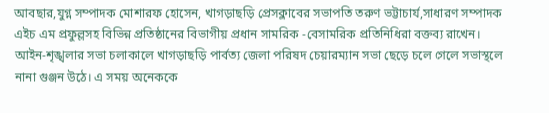আবছার,যুগ্ন সম্পাদক মোশারফ হোসেন, খাগড়াছড়ি প্রেসক্লাবের সভাপতি তরুণ ভট্টাচার্য,সাধারণ সম্পাদক এইচ এম প্রফুল্লসহ বিভিন্ন প্রতিষ্ঠানের বিভাগীয় প্রধান সামরিক -বেসামরিক প্রতিনিধিরা বক্তব্য রাখেন।
আইন-শৃঙ্খলার সভা চলাকালে খাগড়াছড়ি পার্বত্য জেলা পরিষদ চেয়ারম্যান সভা ছেড়ে চলে গেলে সভাস্থলে নানা গুঞ্জন উঠে। এ সময় অনেককে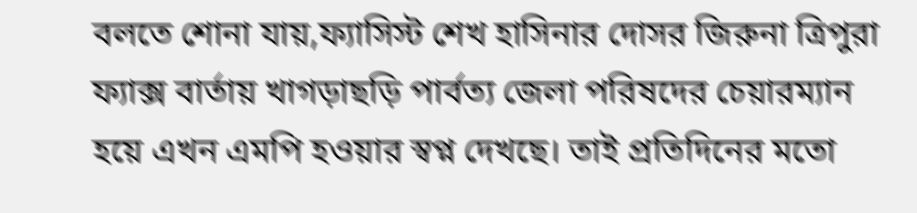বলতে শোনা যায়,ফ্যাসিস্ট শেখ হাসিনার দোসর জিরুনা ত্রিপুরা ফ্যাক্স বার্তায় খাগড়াছড়ি পার্বত্য জেলা পরিষদের চেয়ারম্যান হয়ে এখন এমপি হওয়ার স্বপ্ন দেখছে। তাই প্রতিদিনের মতো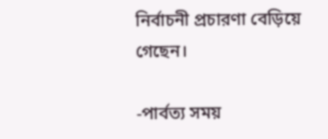নির্বাচনী প্রচারণা বেড়িয়ে গেছেন।

-পার্বত্য সময়